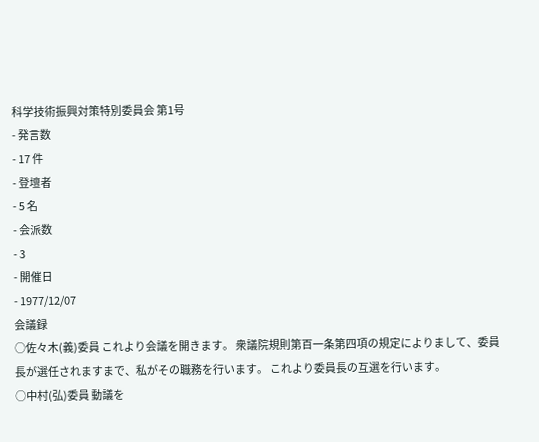科学技術振興対策特別委員会 第1号
- 発言数
- 17 件
- 登壇者
- 5 名
- 会派数
- 3
- 開催日
- 1977/12/07
会議録
○佐々木(義)委員 これより会議を開きます。 衆議院規則第百一条第四項の規定によりまして、委員長が選任されますまで、私がその職務を行います。 これより委員長の互選を行います。
○中村(弘)委員 動議を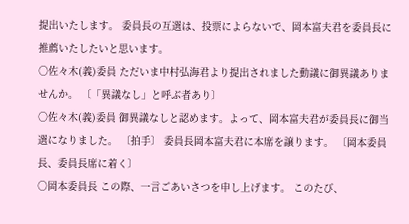提出いたします。 委員長の互選は、投票によらないで、岡本富夫君を委員長に推薦いたしたいと思います。
○佐々木(義)委員 ただいま中村弘海君より提出されました動議に御異議ありませんか。 〔「異議なし」と呼ぶ者あり〕
○佐々木(義)委員 御異議なしと認めます。よって、岡本富夫君が委員長に御当選になりました。 〔拍手〕 委員長岡本富夫君に本席を譲ります。 〔岡本委員長、委員長席に着く〕
○岡本委員長 この際、一言ごあいさつを申し上げます。 このたび、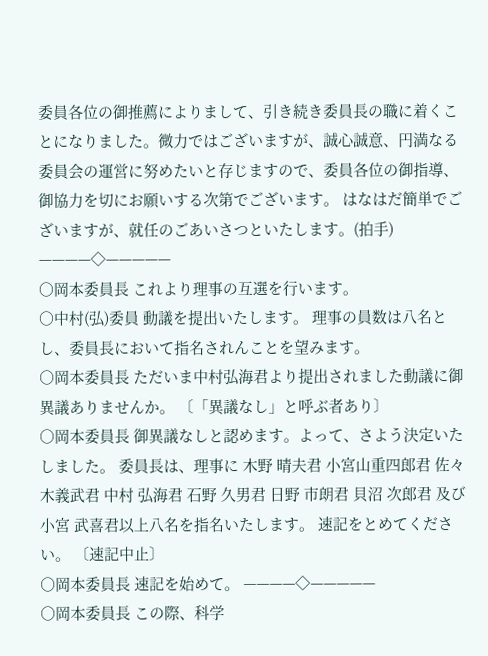委員各位の御推薦によりまして、引き続き委員長の職に着くことになりました。微力ではございますが、誠心誠意、円満なる委員会の運営に努めたいと存じますので、委員各位の御指導、御協力を切にお願いする次第でございます。 はなはだ簡単でございますが、就任のごあいさつといたします。(拍手) ————◇—————
○岡本委員長 これより理事の互選を行います。
○中村(弘)委員 動議を提出いたします。 理事の員数は八名とし、委員長において指名されんことを望みます。
○岡本委員長 ただいま中村弘海君より提出されました動議に御異議ありませんか。 〔「異議なし」と呼ぶ者あり〕
○岡本委員長 御異議なしと認めます。よって、さよう決定いたしました。 委員長は、理事に 木野 晴夫君 小宮山重四郎君 佐々木義武君 中村 弘海君 石野 久男君 日野 市朗君 貝沼 次郎君 及び 小宮 武喜君以上八名を指名いたします。 速記をとめてください。 〔速記中止〕
○岡本委員長 速記を始めて。 ————◇—————
○岡本委員長 この際、科学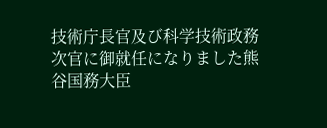技術庁長官及び科学技術政務次官に御就任になりました熊谷国務大臣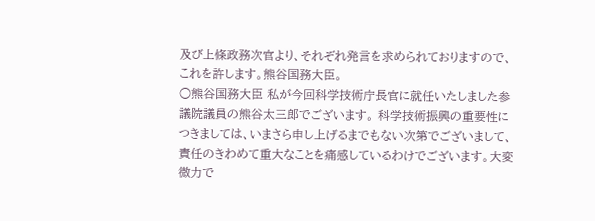及び上條政務次官より、それぞれ発言を求められておりますので、これを許します。熊谷国務大臣。
○熊谷国務大臣 私が今回科学技術庁長官に就任いたしました参議院議員の熊谷太三郎でございます。 科学技術振興の重要性につきましては、いまさら申し上げるまでもない次第でございまして、責任のきわめて重大なことを痛感しているわけでございます。大変微力で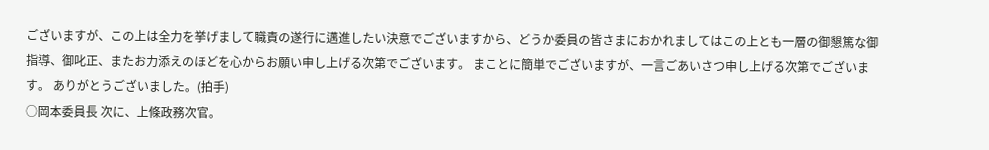ございますが、この上は全力を挙げまして職責の遂行に邁進したい決意でございますから、どうか委員の皆さまにおかれましてはこの上とも一層の御懇篤な御指導、御叱正、またお力添えのほどを心からお願い申し上げる次第でございます。 まことに簡単でございますが、一言ごあいさつ申し上げる次第でございます。 ありがとうございました。(拍手)
○岡本委員長 次に、上條政務次官。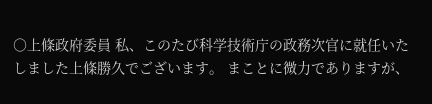○上條政府委員 私、このたび科学技術庁の政務次官に就任いたしました上條勝久でございます。 まことに微力でありますが、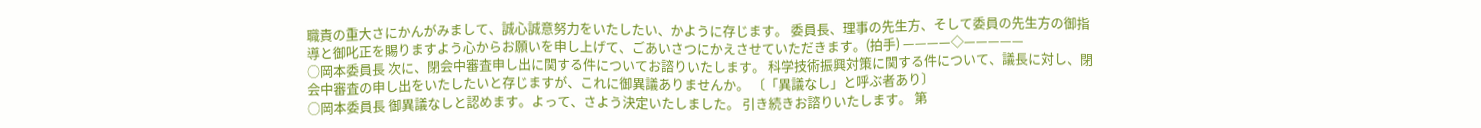職責の重大さにかんがみまして、誠心誠意努力をいたしたい、かように存じます。 委員長、理事の先生方、そして委員の先生方の御指導と御叱正を賜りますよう心からお願いを申し上げて、ごあいさつにかえさせていただきます。(拍手) ————◇—————
○岡本委員長 次に、閉会中審査申し出に関する件についてお諮りいたします。 科学技術振興対策に関する件について、議長に対し、閉会中審査の申し出をいたしたいと存じますが、これに御異議ありませんか。 〔「異議なし」と呼ぶ者あり〕
○岡本委員長 御異議なしと認めます。よって、さよう決定いたしました。 引き続きお諮りいたします。 第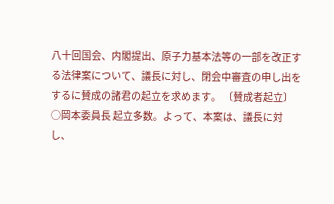八十回国会、内閣提出、原子力基本法等の一部を改正する法律案について、議長に対し、閉会中審査の申し出をするに賛成の諸君の起立を求めます。 〔賛成者起立〕
○岡本委員長 起立多数。よって、本案は、議長に対し、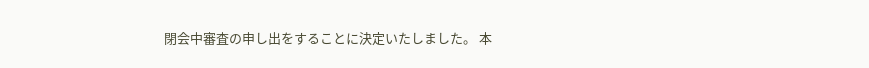閉会中審査の申し出をすることに決定いたしました。 本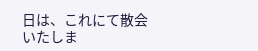日は、これにて散会いたしま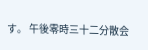す。 午後零時三十二分散会